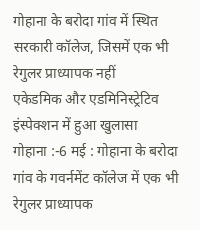गोहाना के बरोदा गांव में स्थित सरकारी कॉलेज, जिसमें एक भी रेगुलर प्राध्यापक नहीं
एकेडमिक और एडमिनिस्ट्रेटिव इंस्पेक्शन में हुआ खुलासा
गोहाना :-6 मई : गोहाना के बरोदा गांव के गवर्नमेंट कॉलेज में एक भी रेगुलर प्राध्यापक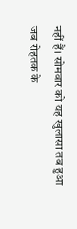नहीं हैं। सोमवार को यह खुलासा तब हुआ जब रोहतक के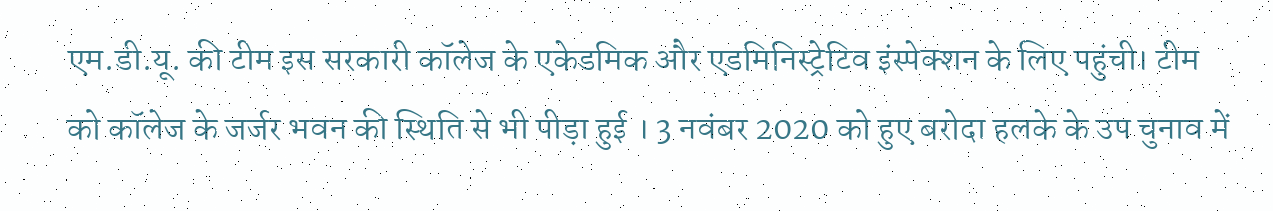एम.डी.यू. की टीम इस सरकारी कॉलेज के एकेडमिक और एडमिनिस्ट्रेटिव इंस्पेक्शन के लिए पहुंची। टीम को कॉलेज के जर्जर भवन की स्थिति से भी पीड़ा हुई । 3 नवंबर 2020 को हुए बरोदा हलके के उप चुनाव में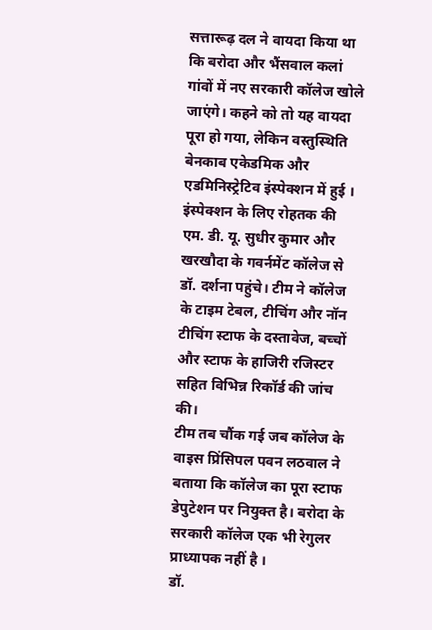सत्तारूढ़ दल ने वायदा किया था कि बरोदा और भैंसवाल कलां गांवों में नए सरकारी कॉलेज खोले जाएंगे। कहने को तो यह वायदा पूरा हो गया, लेकिन वस्तुस्थिति बेनकाब एकेडमिक और एडमिनिस्ट्रेटिव इंस्पेक्शन में हुई ।
इंस्पेक्शन के लिए रोहतक की एम. डी. यू. सुधीर कुमार और खरखौदा के गवर्नमेंट कॉलेज से डॉ. दर्शना पहुंचे। टीम ने कॉलेज के टाइम टेबल, टीचिंग और नॉन टीचिंग स्टाफ के दस्तावेज, बच्चों और स्टाफ के हाजिरी रजिस्टर सहित विभिन्न रिकॉर्ड की जांच की।
टीम तब चौंक गई जब कॉलेज के वाइस प्रिंसिपल पवन लठवाल ने बताया कि कॉलेज का पूरा स्टाफ डेपुटेशन पर नियुक्त है। बरोदा के सरकारी कॉलेज एक भी रेगुलर प्राध्यापक नहीं है ।
डॉ.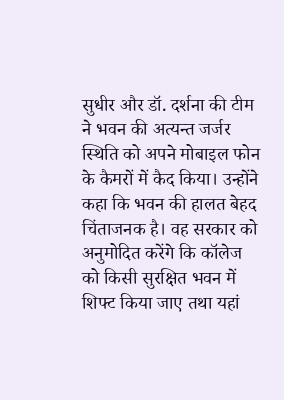सुधीर और डॉ. दर्शना की टीम ने भवन की अत्यन्त जर्जर स्थिति को अपने मोबाइल फोन के कैमरों में कैद किया। उन्होंने कहा कि भवन की हालत बेहद चिंताजनक है। वह सरकार को अनुमोदित करेंगे कि कॉलेज को किसी सुरक्षित भवन में शिफ्ट किया जाए तथा यहां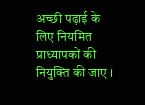अच्छी पढ़ाई के लिए नियमित प्राध्यापकों की नियुक्ति की जाए ।